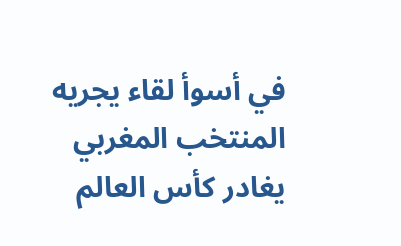في أسوأ لقاء يجريه المنتخب المغربي يغادر كأس العالم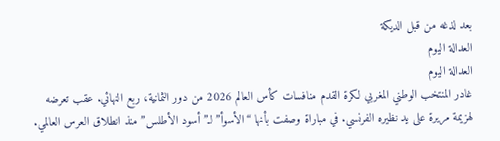بعد لذغه من قبل الديكة
العدالة اليوم
العدالة اليوم
غادر المنتخب الوطني المغربي لكرة القدم منافسات كأس العالم 2026 من دور الثمانية، ربع النهائي. عقب تعرضه لهزيمة مريرة على يد نظيره الفرنسي. في مباراة وصفت بأنها “الأسوأ” لـ”أسود الأطلس” منذ انطلاق العرس العالمي.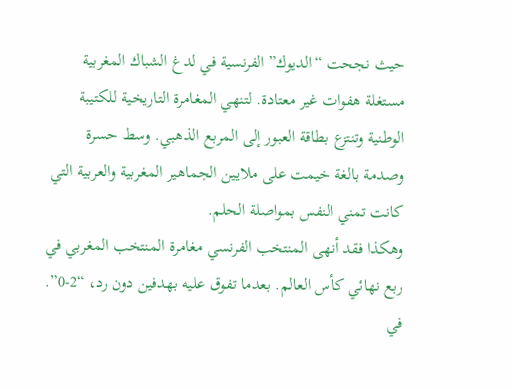حيث نجحت “الديوك” الفرنسية في لدغ الشباك المغربية مستغلة هفوات غير معتادة. لتنهي المغامرة التاريخية للكتيبة الوطنية وتنتزع بطاقة العبور إلى المربع الذهبي. وسط حسرة وصدمة بالغة خيمت على ملايين الجماهير المغربية والعربية التي كانت تمني النفس بمواصلة الحلم.
وهكذا فقد أنهى المنتخب الفرنسي مغامرة المنتخب المغربي في ربع نهائي كأس العالم. بعدما تفوق عليه بهدفين دون رد، “2-0”. في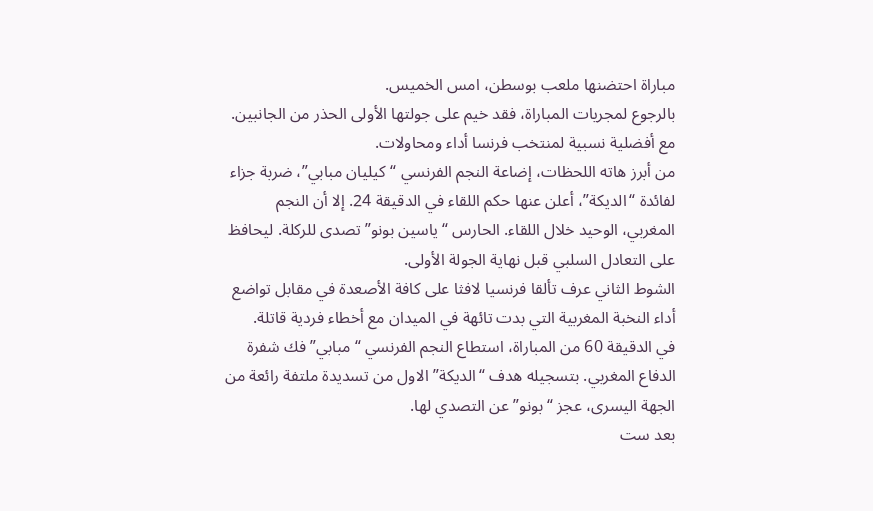مباراة احتضنها ملعب بوسطن، امس الخميس.
بالرجوع لمجريات المباراة، فقد خيم على جولتها الأولى الحذر من الجانبين. مع أفضلية نسبية لمنتخب فرنسا أداء ومحاولات.
من أبرز هاته اللحظات، إضاعة النجم الفرنسي “كيليان مبابي”، ضربة جزاء لفائدة “الديكة”، أعلن عنها حكم اللقاء في الدقيقة 24. إلا أن النجم المغربي، الوحيد خلال اللقاء. الحارس “ياسين بونو” تصدى للركلة. ليحافظ على التعادل السلبي قبل نهاية الجولة الأولى.
الشوط الثاني عرف تألقا فرنسيا لافثا على كافة الأصعدة في مقابل تواضع أداء النخبة المغربية التي بدت تائهة في الميدان مع أخطاء فردية قاتلة.
في الدقيقة 60 من المباراة، استطاع النجم الفرنسي “مبابي” فك شفرة الدفاع المغربي. بتسجيله هدف “الديكة” الاول من تسديدة ملتفة رائعة من الجهة اليسرى، عجز “بونو” عن التصدي لها.
بعد ست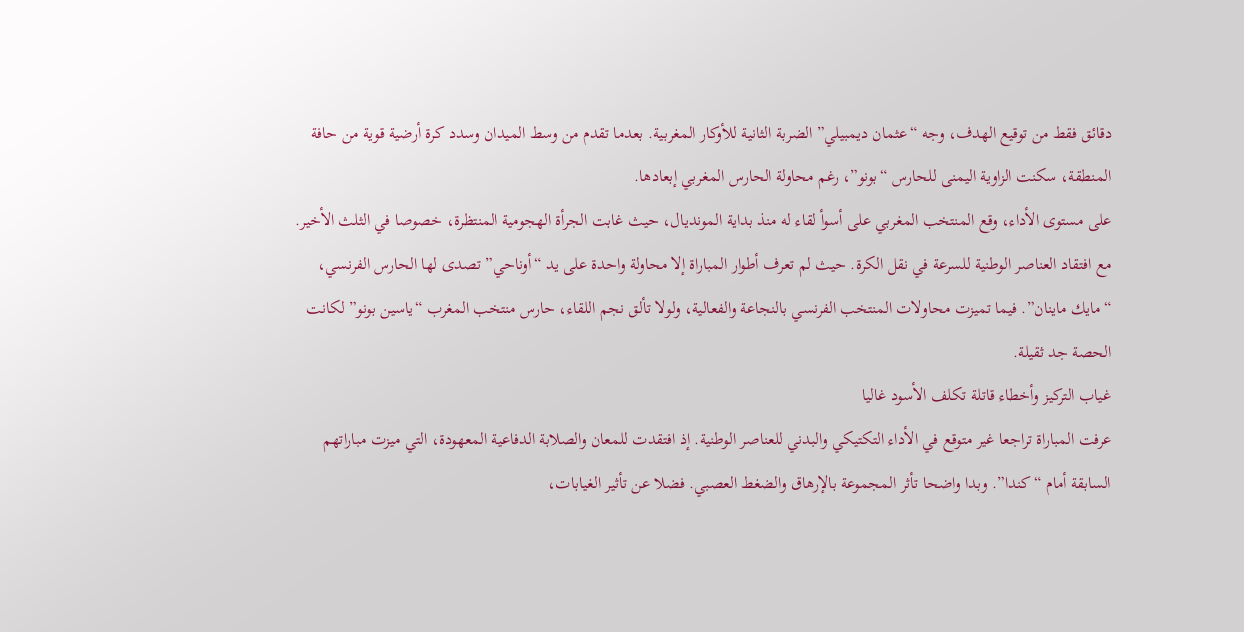دقائق فقط من توقيع الهدف، وجه “عثمان ديمبيلي” الضربة الثانية للأوكار المغربية. بعدما تقدم من وسط الميدان وسدد كرة أرضية قوية من حافة المنطقة، سكنت الزاوية اليمنى للحارس “بونو”، رغم محاولة الحارس المغربي إبعادها.
على مستوى الأداء، وقع المنتخب المغربي على أسوأ لقاء له منذ بداية المونديال، حيث غابت الجرأة الهجومية المنتظرة، خصوصا في الثلث الأخير. مع افتقاد العناصر الوطنية للسرعة في نقل الكرة. حيث لم تعرف أطوار المباراة إلا محاولة واحدة على يد “أوناحي” تصدى لها الحارس الفرنسي، “مايك ماينان”. فيما تميزت محاولات المنتخب الفرنسي بالنجاعة والفعالية، ولولا تألق نجم اللقاء، حارس منتخب المغرب “ياسين بونو” لكانت الحصة جد ثقيلة.
غياب التركيز وأخطاء قاتلة تكلف الأسود غاليا
عرفت المباراة تراجعا غير متوقع في الأداء التكتيكي والبدني للعناصر الوطنية. إذ افتقدت للمعان والصلابة الدفاعية المعهودة، التي ميزت مباراتهم السابقة أمام “كندا”. وبدا واضحا تأثر المجموعة بالإرهاق والضغط العصبي. فضلا عن تأثير الغيابات،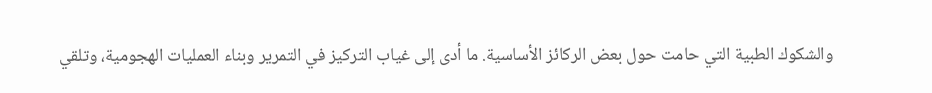والشكوك الطبية التي حامت حول بعض الركائز الأساسية. ما أدى إلى غياب التركيز في التمرير وبناء العمليات الهجومية، وتلقي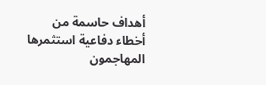أهداف حاسمة من أخطاء دفاعية استثمرها المهاجمون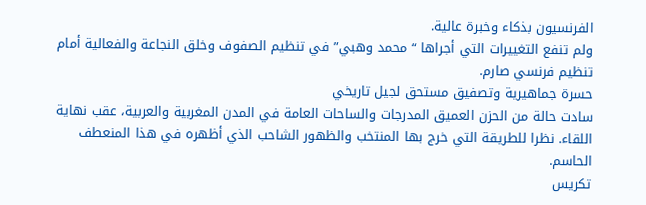الفرنسيون بذكاء وخبرة عالية.
ولم تنفع التغييرات التي أجراها “محمد وهبي” في تنظيم الصفوف وخلق النجاعة والفعالية أمام تنظيم فرنسي صارم.
حسرة جماهيرية وتصفيق مستحق لجيل تاريخي
سادت حالة من الحزن العميق المدرجات والساحات العامة في المدن المغربية والعربية، عقب نهاية اللقاء. نظرا للطريقة التي خرج بها المنتخب والظهور الشاحب الذي أظهره في هذا المنعطف الحاسم.
تكريس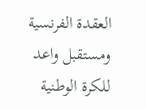العقدة الفرنسية ومستقبل واعد للكرة الوطنية